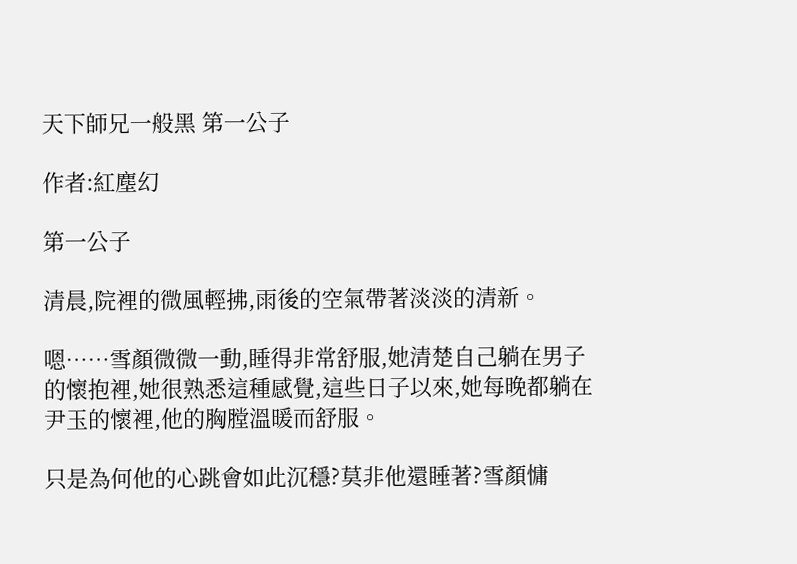天下師兄一般黑 第一公子

作者:紅塵幻

第一公子

清晨,院裡的微風輕拂,雨後的空氣帶著淡淡的清新。

嗯……雪顏微微一動,睡得非常舒服,她清楚自己躺在男子的懷抱裡,她很熟悉這種感覺,這些日子以來,她每晚都躺在尹玉的懷裡,他的胸膛溫暖而舒服。

只是為何他的心跳會如此沉穩?莫非他還睡著?雪顏慵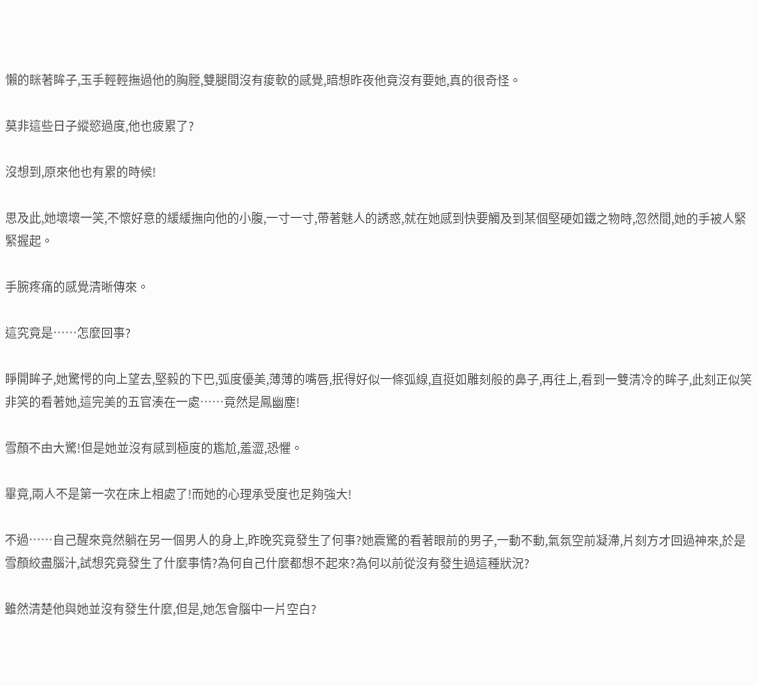懶的眯著眸子,玉手輕輕撫過他的胸膛,雙腿間沒有痠軟的感覺,暗想昨夜他竟沒有要她,真的很奇怪。

莫非這些日子縱慾過度,他也疲累了?

沒想到,原來他也有累的時候!

思及此,她壞壞一笑,不懷好意的緩緩撫向他的小腹,一寸一寸,帶著魅人的誘惑,就在她感到快要觸及到某個堅硬如鐵之物時,忽然間,她的手被人緊緊握起。

手腕疼痛的感覺清晰傳來。

這究竟是……怎麼回事?

睜開眸子,她驚愕的向上望去,堅毅的下巴,弧度優美,薄薄的嘴唇,抿得好似一條弧線,直挺如雕刻般的鼻子,再往上,看到一雙清冷的眸子,此刻正似笑非笑的看著她,這完美的五官湊在一處……竟然是鳳幽塵!

雪顏不由大驚!但是她並沒有感到極度的尷尬,羞澀,恐懼。

畢竟,兩人不是第一次在床上相處了!而她的心理承受度也足夠強大!

不過……自己醒來竟然躺在另一個男人的身上,昨晚究竟發生了何事?她震驚的看著眼前的男子,一動不動,氣氛空前凝滯,片刻方才回過神來,於是雪顏絞盡腦汁,試想究竟發生了什麼事情?為何自己什麼都想不起來?為何以前從沒有發生過這種狀況?

雖然清楚他與她並沒有發生什麼,但是,她怎會腦中一片空白?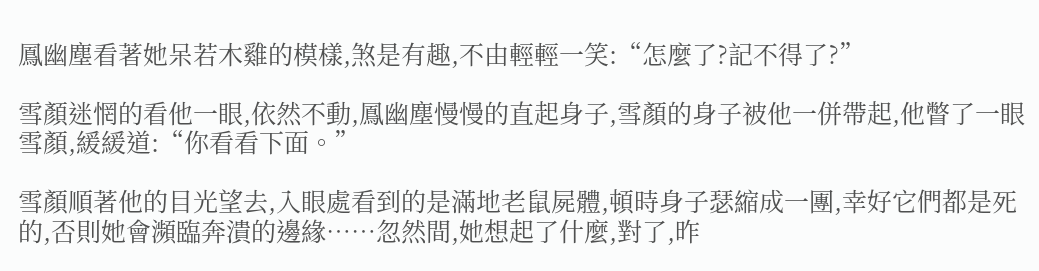鳳幽塵看著她呆若木雞的模樣,煞是有趣,不由輕輕一笑:“怎麼了?記不得了?”

雪顏迷惘的看他一眼,依然不動,鳳幽塵慢慢的直起身子,雪顏的身子被他一併帶起,他瞥了一眼雪顏,緩緩道:“你看看下面。”

雪顏順著他的目光望去,入眼處看到的是滿地老鼠屍體,頓時身子瑟縮成一團,幸好它們都是死的,否則她會瀕臨奔潰的邊緣……忽然間,她想起了什麼,對了,昨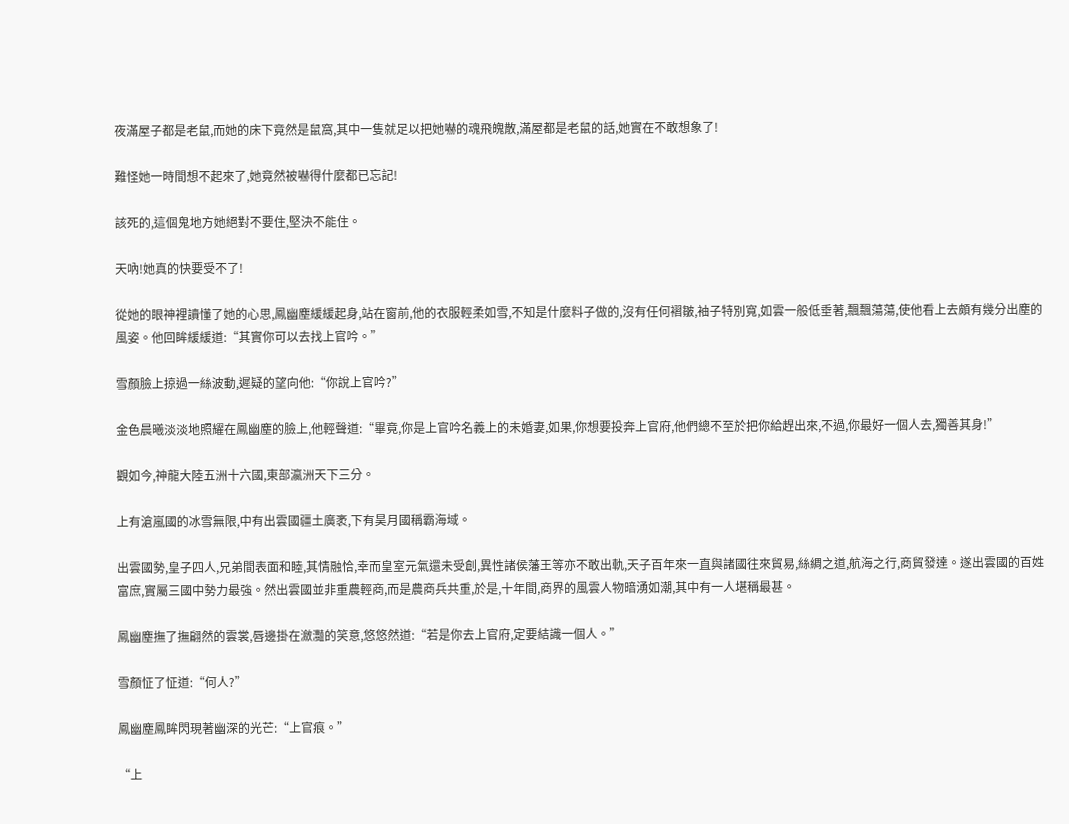夜滿屋子都是老鼠,而她的床下竟然是鼠窩,其中一隻就足以把她嚇的魂飛魄散,滿屋都是老鼠的話,她實在不敢想象了!

難怪她一時間想不起來了,她竟然被嚇得什麼都已忘記!

該死的,這個鬼地方她絕對不要住,堅決不能住。

天吶!她真的快要受不了!

從她的眼神裡讀懂了她的心思,鳳幽塵緩緩起身,站在窗前,他的衣服輕柔如雪,不知是什麼料子做的,沒有任何褶皺,袖子特別寬,如雲一般低垂著,飄飄蕩蕩,使他看上去頗有幾分出塵的風姿。他回眸緩緩道:“其實你可以去找上官吟。”

雪顏臉上掠過一絲波動,遲疑的望向他:“你說上官吟?”

金色晨曦淡淡地照耀在鳳幽塵的臉上,他輕聲道:“畢竟,你是上官吟名義上的未婚妻,如果,你想要投奔上官府,他們總不至於把你給趕出來,不過,你最好一個人去,獨善其身!”

觀如今,神龍大陸五洲十六國,東部瀛洲天下三分。

上有滄嵐國的冰雪無限,中有出雲國疆土廣袤,下有昊月國稱霸海域。

出雲國勢,皇子四人,兄弟間表面和睦,其情融恰,幸而皇室元氣還未受創,異性諸侯藩王等亦不敢出軌,天子百年來一直與諸國往來貿易,絲綢之道,航海之行,商貿發達。遂出雲國的百姓富庶,實屬三國中勢力最強。然出雲國並非重農輕商,而是農商兵共重,於是,十年間,商界的風雲人物暗湧如潮,其中有一人堪稱最甚。

鳳幽塵撫了撫翩然的雲裳,唇邊掛在瀲灩的笑意,悠悠然道:“若是你去上官府,定要結識一個人。”

雪顏怔了怔道:“何人?”

鳳幽塵鳳眸閃現著幽深的光芒:“上官痕。”

“上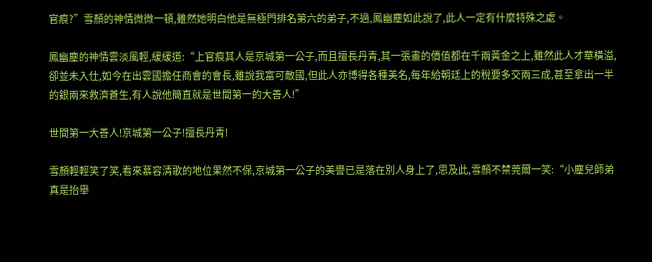官痕?”雪顏的神情微微一頓,雖然她明白他是無極門排名第六的弟子,不過,鳳幽塵如此說了,此人一定有什麼特殊之處。

鳳幽塵的神情雲淡風輕,緩緩道:“上官痕其人是京城第一公子,而且擅長丹青,其一張畫的價值都在千兩黃金之上,雖然此人才華橫溢,卻並未入仕,如今在出雲國擔任商會的會長,雖說我富可敵國,但此人亦博得各種美名,每年給朝廷上的稅要多交兩三成,甚至拿出一半的銀兩來救濟蒼生,有人說他簡直就是世間第一的大善人!”

世間第一大善人!京城第一公子!擅長丹青!

雪顏輕輕笑了笑,看來慕容清歌的地位果然不保,京城第一公子的美譽已是落在別人身上了,思及此,雪顏不禁莞爾一笑:“小塵兒師弟真是抬舉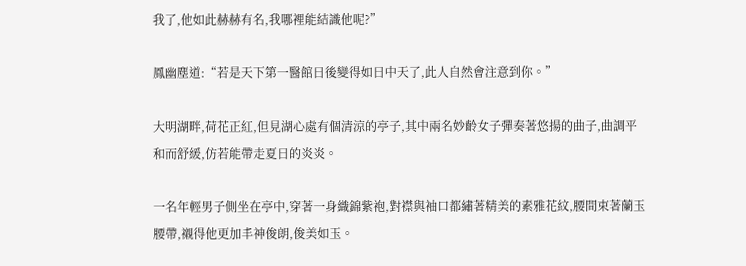我了,他如此赫赫有名,我哪裡能結識他呢?”

鳳幽塵道:“若是天下第一醫館日後變得如日中天了,此人自然會注意到你。”

大明湖畔,荷花正紅,但見湖心處有個清涼的亭子,其中兩名妙齡女子彈奏著悠揚的曲子,曲調平和而舒緩,仿若能帶走夏日的炎炎。

一名年輕男子側坐在亭中,穿著一身織錦紫袍,對襟與袖口都繡著精美的素雅花紋,腰間束著蘭玉腰帶,襯得他更加丰神俊朗,俊美如玉。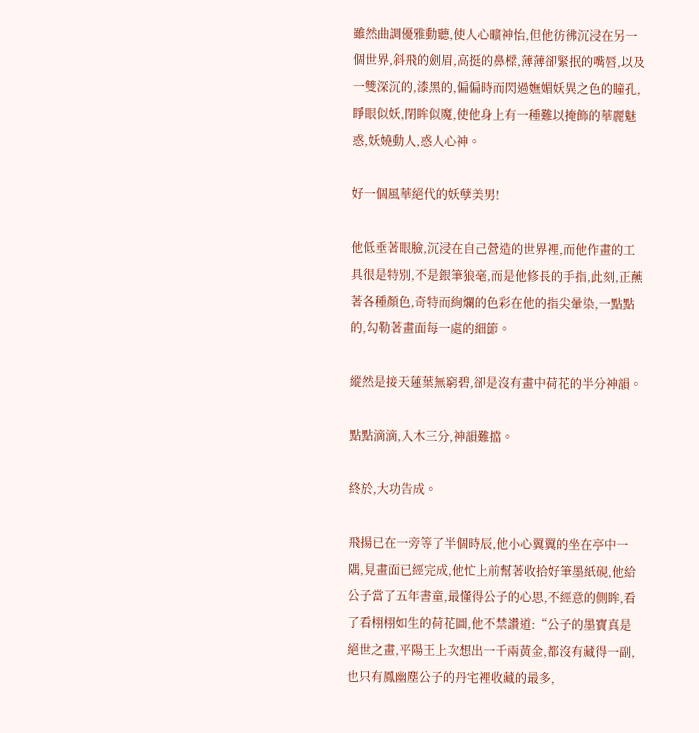雖然曲調優雅動聽,使人心曠神怡,但他彷彿沉浸在另一個世界,斜飛的劍眉,高挺的鼻樑,薄薄卻緊抿的嘴唇,以及一雙深沉的,漆黑的,偏偏時而閃過嫵媚妖異之色的瞳孔,睜眼似妖,閉眸似魔,使他身上有一種難以掩飾的華麗魅惑,妖嬈動人,惑人心神。

好一個風華絕代的妖孽美男!

他低垂著眼臉,沉浸在自己營造的世界裡,而他作畫的工具很是特別,不是銀筆狼毫,而是他修長的手指,此刻,正蘸著各種顏色,奇特而絢爛的色彩在他的指尖暈染,一點點的,勾勒著畫面每一處的細節。

縱然是接天蓮葉無窮碧,卻是沒有畫中荷花的半分神韻。

點點滴滴,入木三分,神韻難擋。

終於,大功告成。

飛揚已在一旁等了半個時辰,他小心翼翼的坐在亭中一隅,見畫面已經完成,他忙上前幫著收拾好筆墨紙硯,他給公子當了五年書童,最懂得公子的心思,不經意的側眸,看了看栩栩如生的荷花圖,他不禁讚道:“公子的墨寶真是絕世之畫,平陽王上次想出一千兩黃金,都沒有藏得一副,也只有鳳幽塵公子的丹宅裡收藏的最多,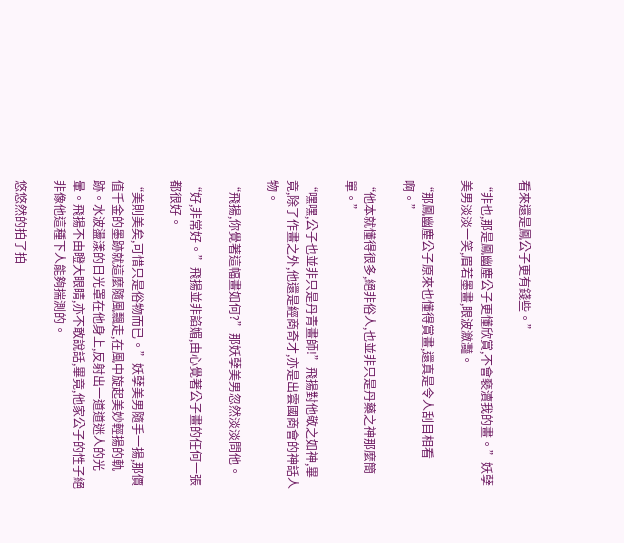看來還是鳳公子更有錢些。”

“非也,那是鳳幽塵公子更懂欣賞,不會褻瀆我的畫。”妖孽美男淡淡一笑,眉若墨畫,眼波瀲灩。

“那鳳幽塵公子原來也懂得賞畫,還真是令人刮目相看啊。”

“他本就懂得很多,絕非俗人,也並非只是丹藥之神那麼簡單。”

“嘿嘿,公子也並非只是丹青畫師!”飛揚對他敬之如神,畢竟,除了作畫之外,他還是經商奇才,亦是出雲國商會的神話人物。

“飛揚,你覺著這幅畫如何?”那妖孽美男忽然淡淡問他。

“好,非常好。”飛揚並非諂媚,由心覺著公子畫的任何一張都很好。

“美則美矣,可惜只是俗物而已。”妖孽美男隨手一揚,那價值千金的墨跡就這麼隨風飄走,在風中旋起美妙輕揚的軌跡。水波盪漾的日光罩在他身上,反射出一道道迷人的光暈。飛揚不由瞪大眼睛,亦不敢說話,畢竟,他家公子的性子絕非像他這種下人能夠揣測的。

悠悠然的拍了拍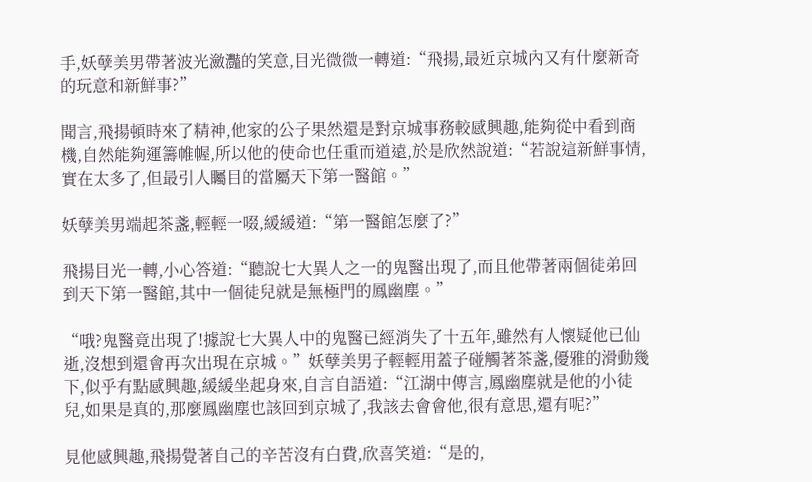手,妖孽美男帶著波光瀲灩的笑意,目光微微一轉道:“飛揚,最近京城內又有什麼新奇的玩意和新鮮事?”

聞言,飛揚頓時來了精神,他家的公子果然還是對京城事務較感興趣,能夠從中看到商機,自然能夠運籌帷幄,所以他的使命也任重而道遠,於是欣然說道:“若說這新鮮事情,實在太多了,但最引人矚目的當屬天下第一醫館。”

妖孽美男端起茶盞,輕輕一啜,緩緩道:“第一醫館怎麼了?”

飛揚目光一轉,小心答道:“聽說七大異人之一的鬼醫出現了,而且他帶著兩個徒弟回到天下第一醫館,其中一個徒兒就是無極門的鳳幽塵。”

“哦?鬼醫竟出現了!據說七大異人中的鬼醫已經消失了十五年,雖然有人懷疑他已仙逝,沒想到還會再次出現在京城。”妖孽美男子輕輕用蓋子碰觸著茶盞,優雅的滑動幾下,似乎有點感興趣,緩緩坐起身來,自言自語道:“江湖中傳言,鳳幽塵就是他的小徒兒,如果是真的,那麼鳳幽塵也該回到京城了,我該去會會他,很有意思,還有呢?”

見他感興趣,飛揚覺著自己的辛苦沒有白費,欣喜笑道:“是的,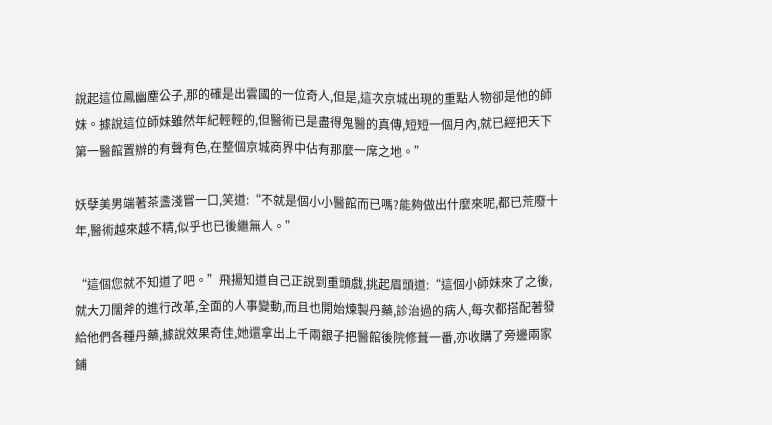說起這位鳳幽塵公子,那的確是出雲國的一位奇人,但是,這次京城出現的重點人物卻是他的師妹。據說這位師妹雖然年紀輕輕的,但醫術已是盡得鬼醫的真傳,短短一個月內,就已經把天下第一醫館置辦的有聲有色,在整個京城商界中佔有那麼一席之地。”

妖孽美男端著茶盞淺嘗一口,笑道:“不就是個小小醫館而已嗎?能夠做出什麼來呢,都已荒廢十年,醫術越來越不精,似乎也已後繼無人。”

“這個您就不知道了吧。”飛揚知道自己正說到重頭戲,挑起眉頭道:“這個小師妹來了之後,就大刀闊斧的進行改革,全面的人事變動,而且也開始煉製丹藥,診治過的病人,每次都搭配著發給他們各種丹藥,據說效果奇佳,她還拿出上千兩銀子把醫館後院修葺一番,亦收購了旁邊兩家鋪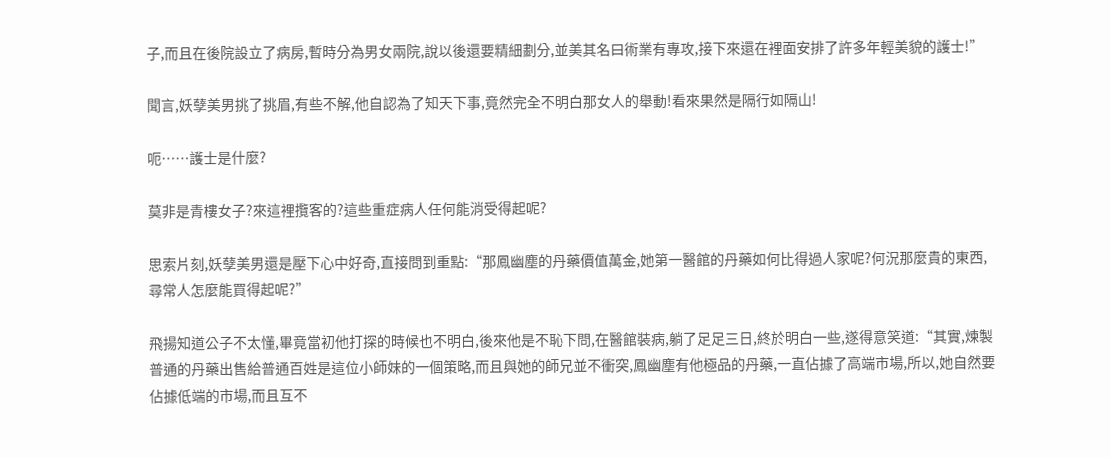子,而且在後院設立了病房,暫時分為男女兩院,說以後還要精細劃分,並美其名曰術業有專攻,接下來還在裡面安排了許多年輕美貌的護士!”

聞言,妖孽美男挑了挑眉,有些不解,他自認為了知天下事,竟然完全不明白那女人的舉動!看來果然是隔行如隔山!

呃……護士是什麼?

莫非是青樓女子?來這裡攬客的?這些重症病人任何能消受得起呢?

思索片刻,妖孽美男還是壓下心中好奇,直接問到重點:“那鳳幽塵的丹藥價值萬金,她第一醫館的丹藥如何比得過人家呢?何況那麼貴的東西,尋常人怎麼能買得起呢?”

飛揚知道公子不太懂,畢竟當初他打探的時候也不明白,後來他是不恥下問,在醫館裝病,躺了足足三日,終於明白一些,遂得意笑道:“其實,煉製普通的丹藥出售給普通百姓是這位小師妹的一個策略,而且與她的師兄並不衝突,鳳幽塵有他極品的丹藥,一直佔據了高端市場,所以,她自然要佔據低端的市場,而且互不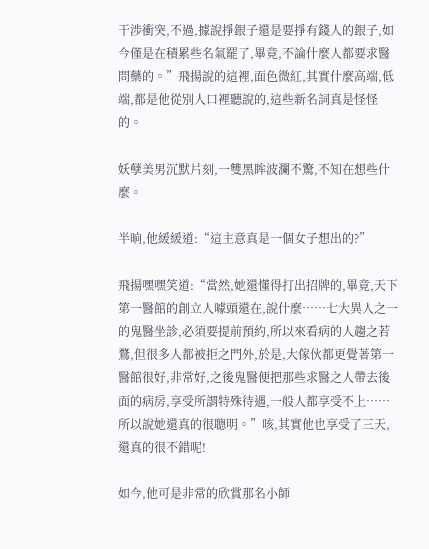干涉衝突,不過,據說掙銀子還是要掙有錢人的銀子,如今僅是在積累些名氣罷了,畢竟,不論什麼人都要求醫問藥的。”飛揚說的這裡,面色微紅,其實什麼高端,低端,都是他從別人口裡聽說的,這些新名詞真是怪怪的。

妖孽美男沉默片刻,一雙黑眸波瀾不驚,不知在想些什麼。

半晌,他緩緩道:“這主意真是一個女子想出的?”

飛揚嘿嘿笑道:“當然,她還懂得打出招牌的,畢竟,天下第一醫館的創立人噱頭還在,說什麼……七大異人之一的鬼醫坐診,必須要提前預約,所以來看病的人趨之若鶩,但很多人都被拒之門外,於是,大傢伙都更覺著第一醫館很好,非常好,之後鬼醫便把那些求醫之人帶去後面的病房,享受所謂特殊待遇,一般人都享受不上……所以說她還真的很聰明。”咳,其實他也享受了三天,還真的很不錯呢!

如今,他可是非常的欣賞那名小師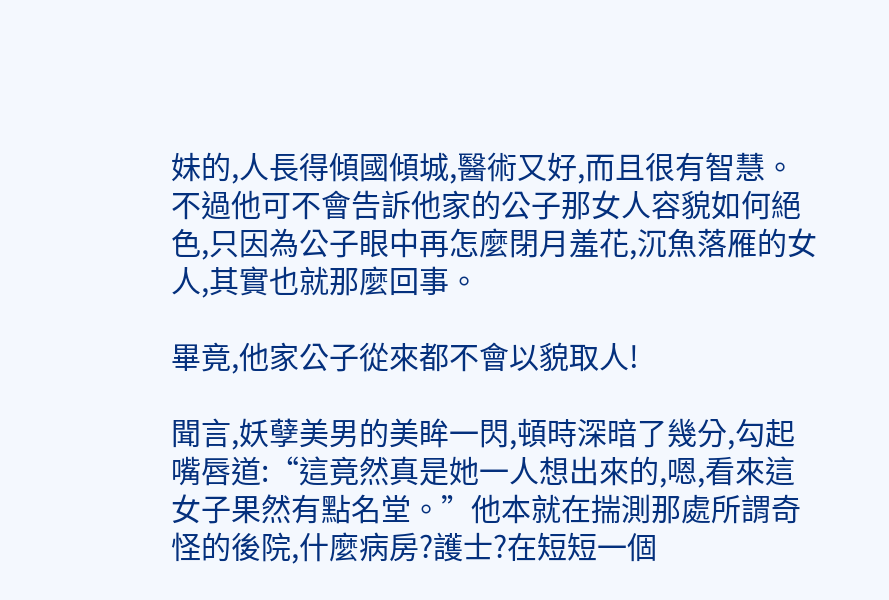妹的,人長得傾國傾城,醫術又好,而且很有智慧。不過他可不會告訴他家的公子那女人容貌如何絕色,只因為公子眼中再怎麼閉月羞花,沉魚落雁的女人,其實也就那麼回事。

畢竟,他家公子從來都不會以貌取人!

聞言,妖孽美男的美眸一閃,頓時深暗了幾分,勾起嘴唇道:“這竟然真是她一人想出來的,嗯,看來這女子果然有點名堂。”他本就在揣測那處所謂奇怪的後院,什麼病房?護士?在短短一個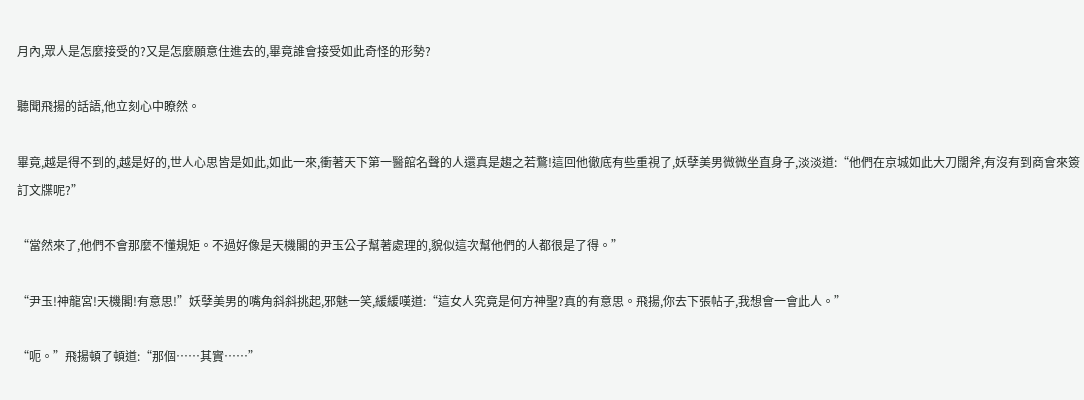月內,眾人是怎麼接受的?又是怎麼願意住進去的,畢竟誰會接受如此奇怪的形勢?

聽聞飛揚的話語,他立刻心中瞭然。

畢竟,越是得不到的,越是好的,世人心思皆是如此,如此一來,衝著天下第一醫館名聲的人還真是趨之若鶩!這回他徹底有些重視了,妖孽美男微微坐直身子,淡淡道:“他們在京城如此大刀闊斧,有沒有到商會來簽訂文牒呢?”

“當然來了,他們不會那麼不懂規矩。不過好像是天機閣的尹玉公子幫著處理的,貌似這次幫他們的人都很是了得。”

“尹玉!神龍宮!天機閣!有意思!”妖孽美男的嘴角斜斜挑起,邪魅一笑,緩緩嘆道:“這女人究竟是何方神聖?真的有意思。飛揚,你去下張帖子,我想會一會此人。”

“呃。”飛揚頓了頓道:“那個……其實……”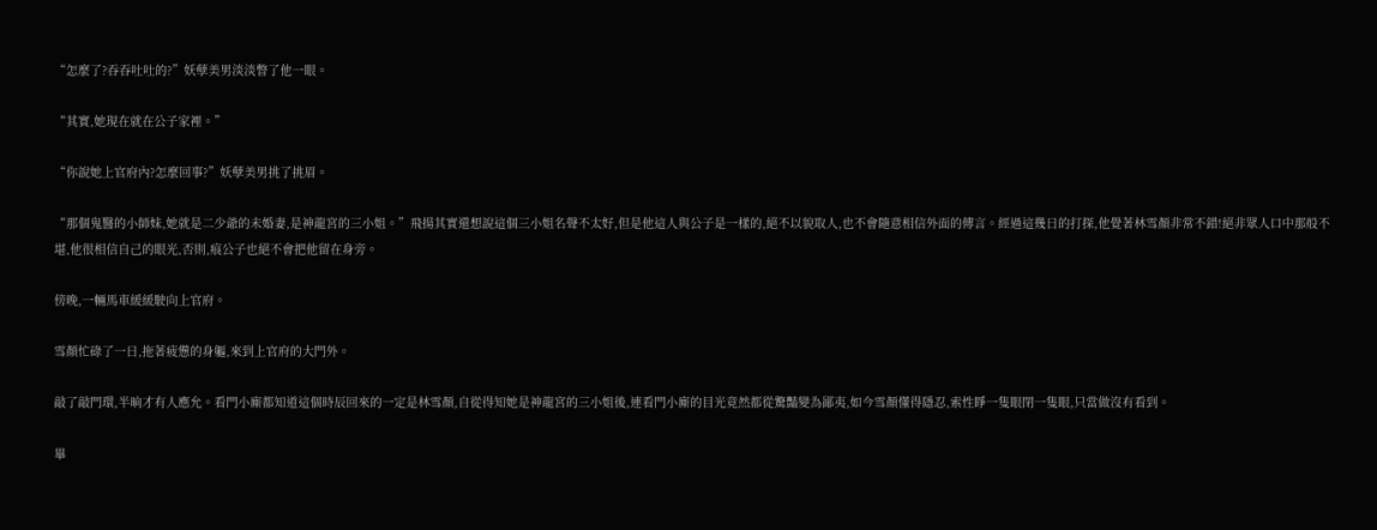“怎麼了?吞吞吐吐的?”妖孽美男淡淡瞥了他一眼。

“其實,她現在就在公子家裡。”

“你說她上官府內?怎麼回事?”妖孽美男挑了挑眉。

“那個鬼醫的小師妹,她就是二少爺的未婚妻,是神龍宮的三小姐。”飛揚其實還想說這個三小姐名聲不太好,但是他這人與公子是一樣的,絕不以貌取人,也不會隨意相信外面的傳言。經過這幾日的打探,他覺著林雪顏非常不錯!絕非眾人口中那般不堪,他很相信自己的眼光,否則,痕公子也絕不會把他留在身旁。

傍晚,一輛馬車緩緩駛向上官府。

雪顏忙碌了一日,拖著疲憊的身軀,來到上官府的大門外。

敲了敲門環,半晌才有人應允。看門小廝都知道這個時辰回來的一定是林雪顏,自從得知她是神龍宮的三小姐後,連看門小廝的目光竟然都從驚豔變為鄙夷,如今雪顏懂得隱忍,索性睜一隻眼閉一隻眼,只當做沒有看到。

畢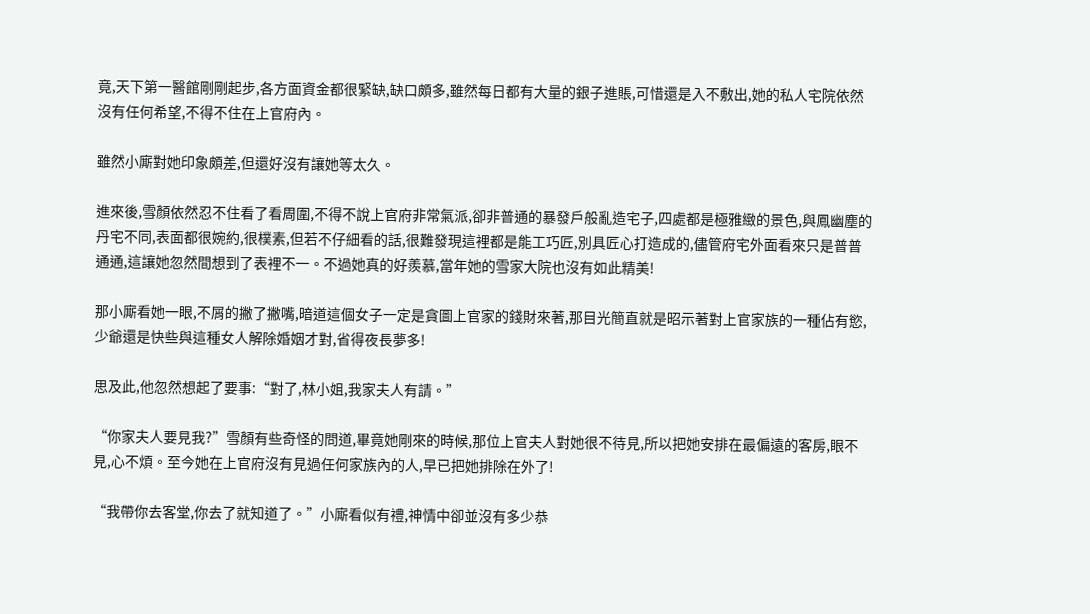竟,天下第一醫館剛剛起步,各方面資金都很緊缺,缺口頗多,雖然每日都有大量的銀子進賬,可惜還是入不敷出,她的私人宅院依然沒有任何希望,不得不住在上官府內。

雖然小廝對她印象頗差,但還好沒有讓她等太久。

進來後,雪顏依然忍不住看了看周圍,不得不說上官府非常氣派,卻非普通的暴發戶般亂造宅子,四處都是極雅緻的景色,與鳳幽塵的丹宅不同,表面都很婉約,很樸素,但若不仔細看的話,很難發現這裡都是能工巧匠,別具匠心打造成的,儘管府宅外面看來只是普普通通,這讓她忽然間想到了表裡不一。不過她真的好羨慕,當年她的雪家大院也沒有如此精美!

那小廝看她一眼,不屑的撇了撇嘴,暗道這個女子一定是貪圖上官家的錢財來著,那目光簡直就是昭示著對上官家族的一種佔有慾,少爺還是快些與這種女人解除婚姻才對,省得夜長夢多!

思及此,他忽然想起了要事:“對了,林小姐,我家夫人有請。”

“你家夫人要見我?”雪顏有些奇怪的問道,畢竟她剛來的時候,那位上官夫人對她很不待見,所以把她安排在最偏遠的客房,眼不見,心不煩。至今她在上官府沒有見過任何家族內的人,早已把她排除在外了!

“我帶你去客堂,你去了就知道了。”小廝看似有禮,神情中卻並沒有多少恭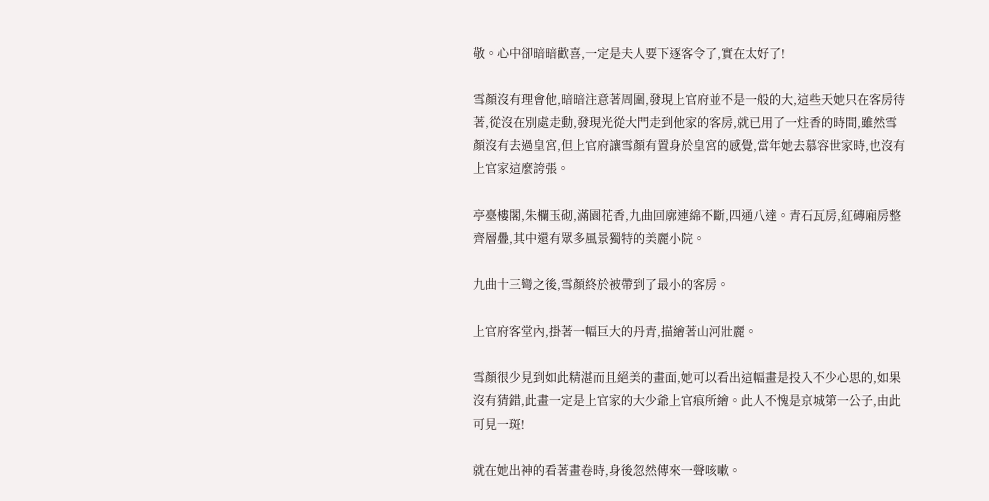敬。心中卻暗暗歡喜,一定是夫人要下逐客令了,實在太好了!

雪顏沒有理會他,暗暗注意著周圍,發現上官府並不是一般的大,這些天她只在客房待著,從沒在別處走動,發現光從大門走到他家的客房,就已用了一炷香的時間,雖然雪顏沒有去過皇宮,但上官府讓雪顏有置身於皇宮的感覺,當年她去慕容世家時,也沒有上官家這麼誇張。

亭臺樓閣,朱欄玉砌,滿園花香,九曲回廓連綿不斷,四通八達。青石瓦房,紅磚廂房整齊層疊,其中還有眾多風景獨特的美麗小院。

九曲十三彎之後,雪顏終於被帶到了最小的客房。

上官府客堂內,掛著一幅巨大的丹青,描繪著山河壯麗。

雪顏很少見到如此精湛而且絕美的畫面,她可以看出這幅畫是投入不少心思的,如果沒有猜錯,此畫一定是上官家的大少爺上官痕所繪。此人不愧是京城第一公子,由此可見一斑!

就在她出神的看著畫卷時,身後忽然傳來一聲咳嗽。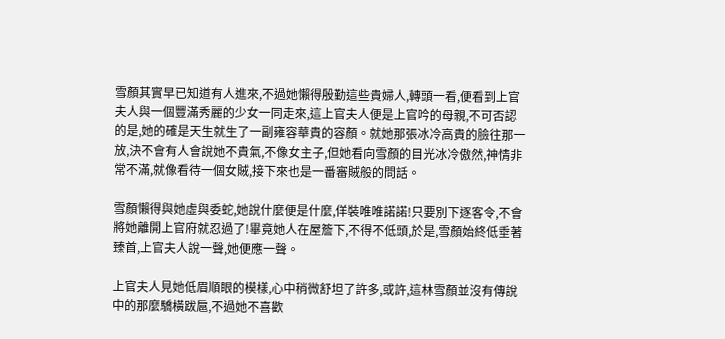雪顏其實早已知道有人進來,不過她懶得殷勤這些貴婦人,轉頭一看,便看到上官夫人與一個豐滿秀麗的少女一同走來,這上官夫人便是上官吟的母親,不可否認的是,她的確是天生就生了一副雍容華貴的容顏。就她那張冰冷高貴的臉往那一放,決不會有人會說她不貴氣,不像女主子,但她看向雪顏的目光冰冷傲然,神情非常不滿,就像看待一個女賊,接下來也是一番審賊般的問話。

雪顏懶得與她虛與委蛇,她說什麼便是什麼,佯裝唯唯諾諾!只要別下逐客令,不會將她離開上官府就忍過了!畢竟她人在屋簷下,不得不低頭,於是,雪顏始終低垂著臻首,上官夫人說一聲,她便應一聲。

上官夫人見她低眉順眼的模樣,心中稍微舒坦了許多,或許,這林雪顏並沒有傳說中的那麼驕橫跋扈,不過她不喜歡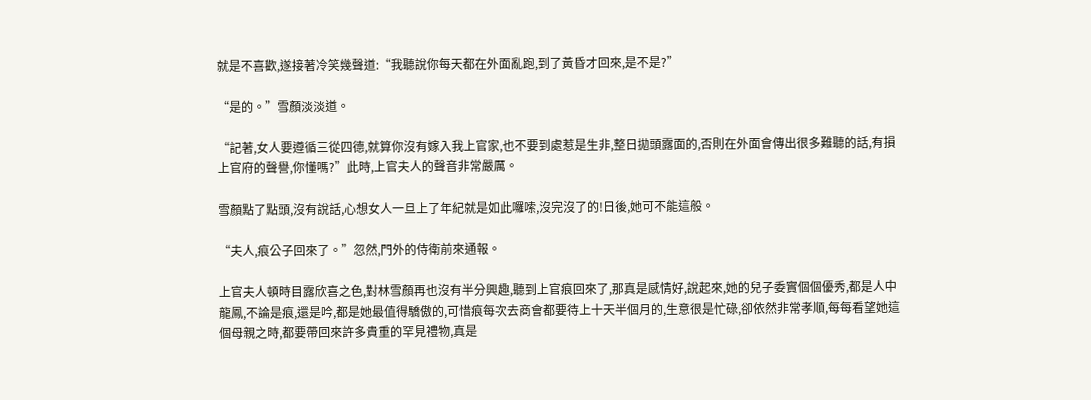就是不喜歡,遂接著冷笑幾聲道:“我聽說你每天都在外面亂跑,到了黃昏才回來,是不是?”

“是的。”雪顏淡淡道。

“記著,女人要遵循三從四德,就算你沒有嫁入我上官家,也不要到處惹是生非,整日拋頭露面的,否則在外面會傳出很多難聽的話,有損上官府的聲譽,你懂嗎?”此時,上官夫人的聲音非常嚴厲。

雪顏點了點頭,沒有說話,心想女人一旦上了年紀就是如此囉嗦,沒完沒了的!日後,她可不能這般。

“夫人,痕公子回來了。”忽然,門外的侍衛前來通報。

上官夫人頓時目露欣喜之色,對林雪顏再也沒有半分興趣,聽到上官痕回來了,那真是感情好,說起來,她的兒子委實個個優秀,都是人中龍鳳,不論是痕,還是吟,都是她最值得驕傲的,可惜痕每次去商會都要待上十天半個月的,生意很是忙碌,卻依然非常孝順,每每看望她這個母親之時,都要帶回來許多貴重的罕見禮物,真是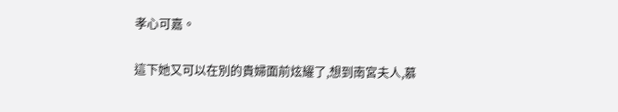孝心可嘉。

這下她又可以在別的貴婦面前炫耀了,想到南宮夫人,慕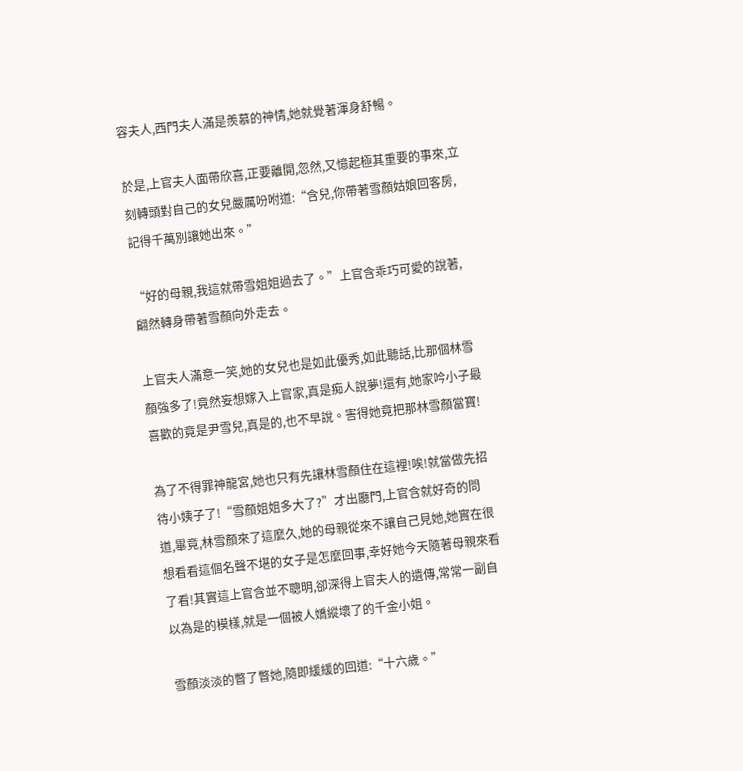容夫人,西門夫人滿是羨慕的神情,她就覺著渾身舒暢。

於是,上官夫人面帶欣喜,正要離開,忽然,又憶起極其重要的事來,立刻轉頭對自己的女兒嚴厲吩咐道:“含兒,你帶著雪顏姑娘回客房,記得千萬別讓她出來。”

“好的母親,我這就帶雪姐姐過去了。”上官含乖巧可愛的說著,翩然轉身帶著雪顏向外走去。

上官夫人滿意一笑,她的女兒也是如此優秀,如此聽話,比那個林雪顏強多了!竟然妄想嫁入上官家,真是痴人說夢!還有,她家吟小子最喜歡的竟是尹雪兒,真是的,也不早說。害得她竟把那林雪顏當寶!

為了不得罪神龍宮,她也只有先讓林雪顏住在這裡!唉!就當做先招待小姨子了!“雪顏姐姐多大了?”才出廳門,上官含就好奇的問道,畢竟,林雪顏來了這麼久,她的母親從來不讓自己見她,她實在很想看看這個名聲不堪的女子是怎麼回事,幸好她今天隨著母親來看了看!其實這上官含並不聰明,卻深得上官夫人的遺傳,常常一副自以為是的模樣,就是一個被人嬌縱壞了的千金小姐。

雪顏淡淡的瞥了瞥她,隨即緩緩的回道:“十六歲。”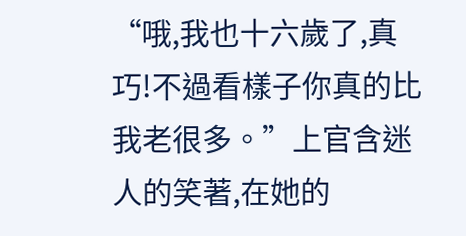“哦,我也十六歲了,真巧!不過看樣子你真的比我老很多。”上官含迷人的笑著,在她的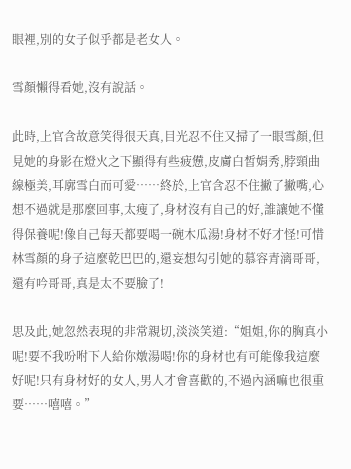眼裡,別的女子似乎都是老女人。

雪顏懶得看她,沒有說話。

此時,上官含故意笑得很天真,目光忍不住又掃了一眼雪顏,但見她的身影在燈火之下顯得有些疲憊,皮膚白皙娟秀,脖頸曲線極美,耳廓雪白而可愛……終於,上官含忍不住撇了撇嘴,心想不過就是那麼回事,太瘦了,身材沒有自己的好,誰讓她不懂得保養呢!像自己每天都要喝一碗木瓜湯!身材不好才怪!可惜林雪顏的身子這麼乾巴巴的,還妄想勾引她的慕容青漓哥哥,還有吟哥哥,真是太不要臉了!

思及此,她忽然表現的非常親切,淡淡笑道:“姐姐,你的胸真小呢!要不我吩咐下人給你燉湯喝!你的身材也有可能像我這麼好呢!只有身材好的女人,男人才會喜歡的,不過內涵嘛也很重要……嘻嘻。”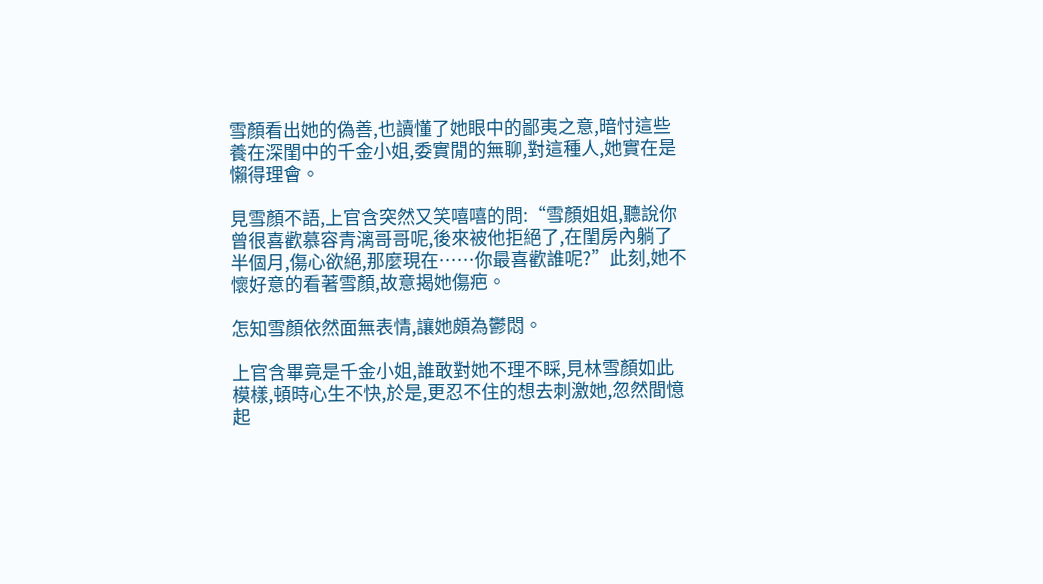雪顏看出她的偽善,也讀懂了她眼中的鄙夷之意,暗忖這些養在深閨中的千金小姐,委實閒的無聊,對這種人,她實在是懶得理會。

見雪顏不語,上官含突然又笑嘻嘻的問:“雪顏姐姐,聽說你曾很喜歡慕容青漓哥哥呢,後來被他拒絕了,在閨房內躺了半個月,傷心欲絕,那麼現在……你最喜歡誰呢?”此刻,她不懷好意的看著雪顏,故意揭她傷疤。

怎知雪顏依然面無表情,讓她頗為鬱悶。

上官含畢竟是千金小姐,誰敢對她不理不睬,見林雪顏如此模樣,頓時心生不快,於是,更忍不住的想去刺激她,忽然間憶起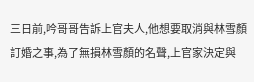三日前,吟哥哥告訴上官夫人,他想要取消與林雪顏訂婚之事,為了無損林雪顏的名聲,上官家決定與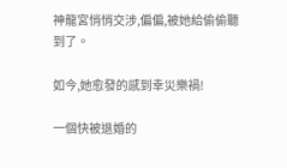神龍宮悄悄交涉,偏偏,被她給偷偷聽到了。

如今,她愈發的感到幸災樂禍!

一個快被退婚的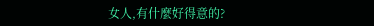女人,有什麼好得意的?